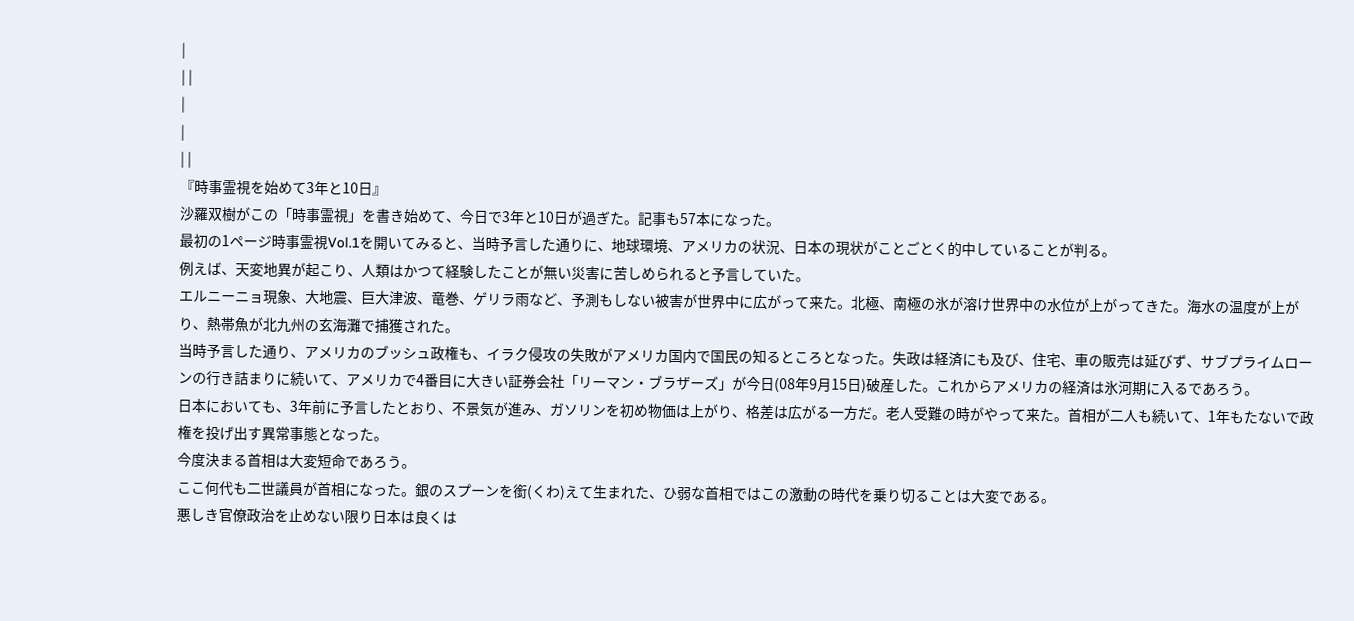|
| |
|
|
| |
『時事霊視を始めて3年と10日』
沙羅双樹がこの「時事霊視」を書き始めて、今日で3年と10日が過ぎた。記事も57本になった。
最初の1ページ時事霊視Vol.1を開いてみると、当時予言した通りに、地球環境、アメリカの状況、日本の現状がことごとく的中していることが判る。
例えば、天変地異が起こり、人類はかつて経験したことが無い災害に苦しめられると予言していた。
エルニーニョ現象、大地震、巨大津波、竜巻、ゲリラ雨など、予測もしない被害が世界中に広がって来た。北極、南極の氷が溶け世界中の水位が上がってきた。海水の温度が上がり、熱帯魚が北九州の玄海灘で捕獲された。
当時予言した通り、アメリカのブッシュ政権も、イラク侵攻の失敗がアメリカ国内で国民の知るところとなった。失政は経済にも及び、住宅、車の販売は延びず、サブプライムローンの行き詰まりに続いて、アメリカで4番目に大きい証券会社「リーマン・ブラザーズ」が今日(08年9月15日)破産した。これからアメリカの経済は氷河期に入るであろう。
日本においても、3年前に予言したとおり、不景気が進み、ガソリンを初め物価は上がり、格差は広がる一方だ。老人受難の時がやって来た。首相が二人も続いて、1年もたないで政権を投げ出す異常事態となった。
今度決まる首相は大変短命であろう。
ここ何代も二世議員が首相になった。銀のスプーンを銜(くわ)えて生まれた、ひ弱な首相ではこの激動の時代を乗り切ることは大変である。
悪しき官僚政治を止めない限り日本は良くは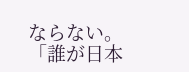ならない。「誰が日本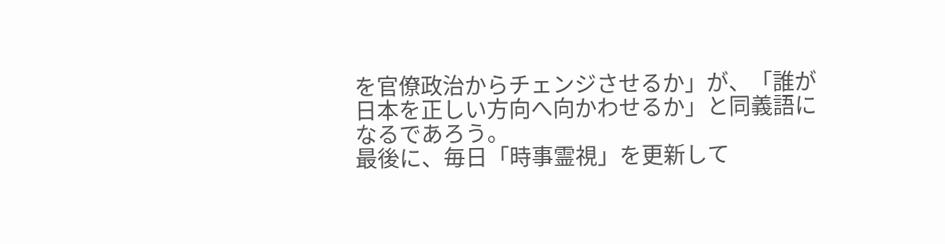を官僚政治からチェンジさせるか」が、「誰が日本を正しい方向へ向かわせるか」と同義語になるであろう。
最後に、毎日「時事霊視」を更新して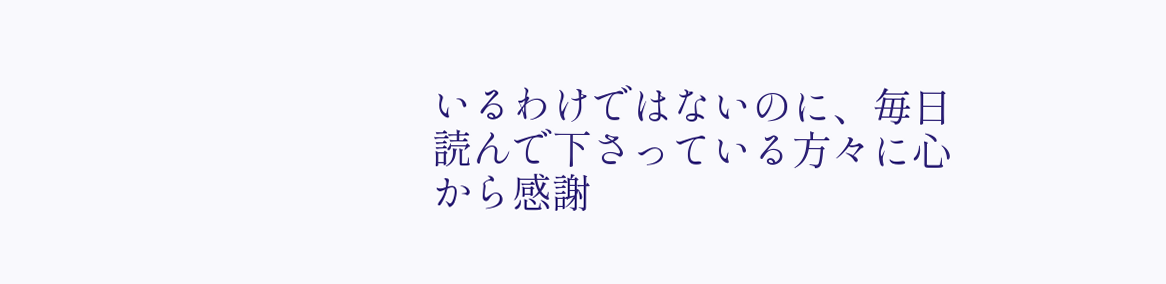いるわけではないのに、毎日読んで下さっている方々に心から感謝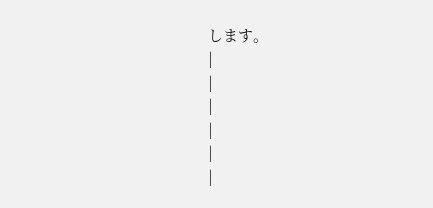します。
|
|
|
|
|
|